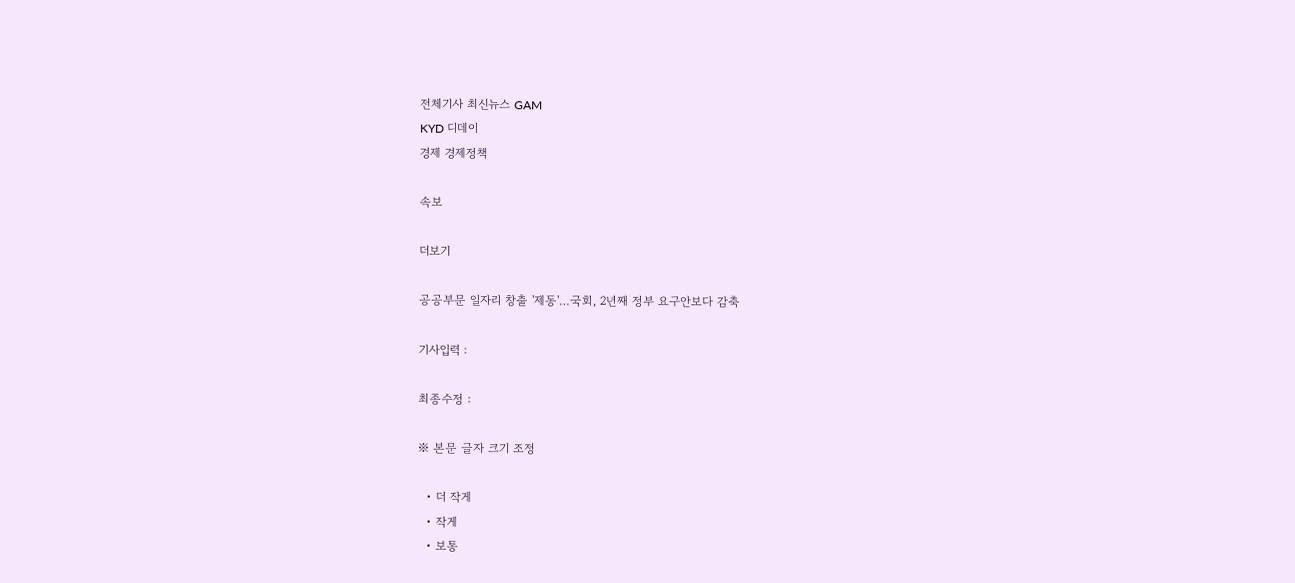전체기사 최신뉴스 GAM
KYD 디데이
경제 경제정책

속보

더보기

공공부문 일자리 창출 '제동'…국회, 2년째 정부 요구안보다 감축

기사입력 :

최종수정 :

※ 본문 글자 크기 조정

  • 더 작게
  • 작게
  • 보통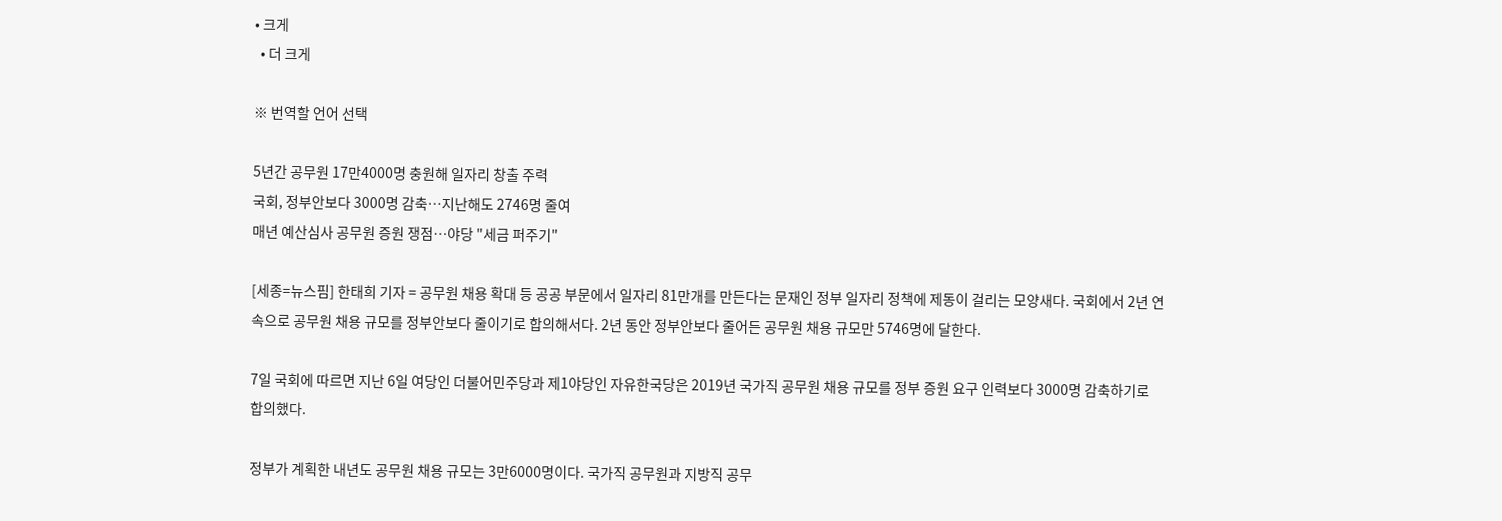• 크게
  • 더 크게

※ 번역할 언어 선택

5년간 공무원 17만4000명 충원해 일자리 창출 주력
국회, 정부안보다 3000명 감축…지난해도 2746명 줄여
매년 예산심사 공무원 증원 쟁점…야당 "세금 퍼주기"

[세종=뉴스핌] 한태희 기자 = 공무원 채용 확대 등 공공 부문에서 일자리 81만개를 만든다는 문재인 정부 일자리 정책에 제동이 걸리는 모양새다. 국회에서 2년 연속으로 공무원 채용 규모를 정부안보다 줄이기로 합의해서다. 2년 동안 정부안보다 줄어든 공무원 채용 규모만 5746명에 달한다.

7일 국회에 따르면 지난 6일 여당인 더불어민주당과 제1야당인 자유한국당은 2019년 국가직 공무원 채용 규모를 정부 증원 요구 인력보다 3000명 감축하기로 합의했다.

정부가 계획한 내년도 공무원 채용 규모는 3만6000명이다. 국가직 공무원과 지방직 공무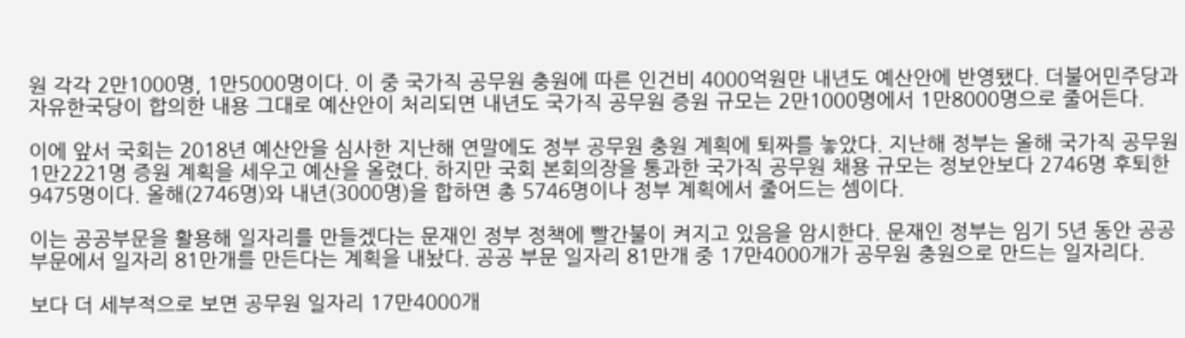원 각각 2만1000명, 1만5000명이다. 이 중 국가직 공무원 충원에 따른 인건비 4000억원만 내년도 예산안에 반영됐다. 더불어민주당과 자유한국당이 합의한 내용 그대로 예산안이 처리되면 내년도 국가직 공무원 증원 규모는 2만1000명에서 1만8000명으로 줄어든다.

이에 앞서 국회는 2018년 예산안을 심사한 지난해 연말에도 정부 공무원 충원 계획에 퇴짜를 놓았다. 지난해 정부는 올해 국가직 공무원 1만2221명 증원 계획을 세우고 예산을 올렸다. 하지만 국회 본회의장을 통과한 국가직 공무원 채용 규모는 정보안보다 2746명 후퇴한 9475명이다. 올해(2746명)와 내년(3000명)을 합하면 총 5746명이나 정부 계획에서 줄어드는 셈이다.

이는 공공부문을 활용해 일자리를 만들겠다는 문재인 정부 정책에 빨간불이 켜지고 있음을 암시한다. 문재인 정부는 임기 5년 동안 공공 부문에서 일자리 81만개를 만든다는 계획을 내놨다. 공공 부문 일자리 81만개 중 17만4000개가 공무원 충원으로 만드는 일자리다.

보다 더 세부적으로 보면 공무원 일자리 17만4000개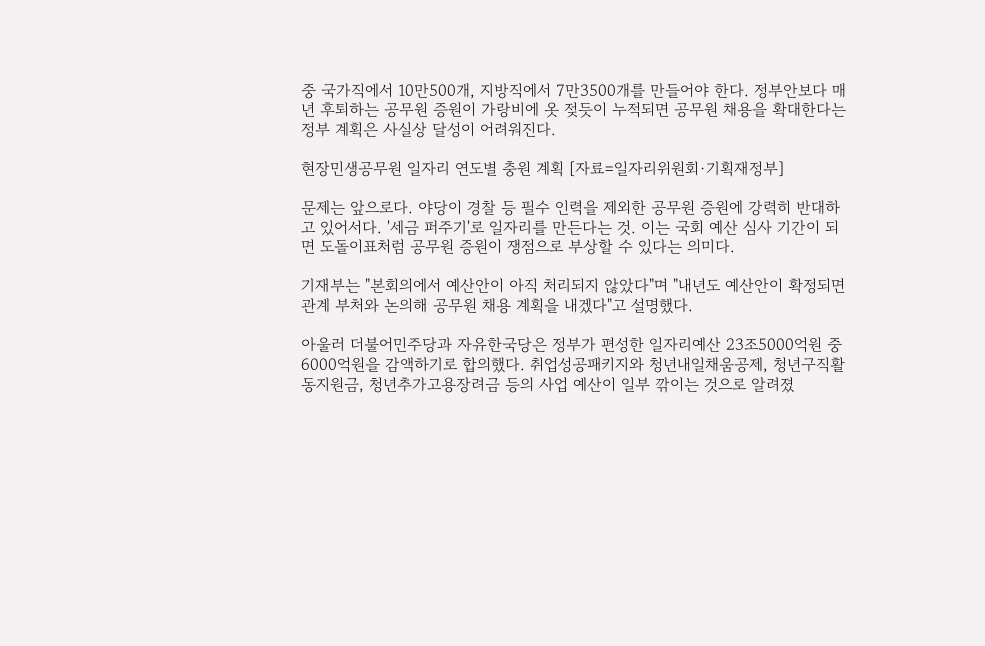중 국가직에서 10만500개, 지방직에서 7만3500개를 만들어야 한다. 정부안보다 매년 후퇴하는 공무원 증원이 가랑비에 옷 젖듯이 누적되면 공무원 채용을 확대한다는 정부 계획은 사실상 달성이 어려워진다.

현장민생공무원 일자리 연도별 충원 계획 [자료=일자리위원회·기획재정부]

문제는 앞으로다. 야당이 경찰 등 필수 인력을 제외한 공무원 증원에 강력히 반대하고 있어서다. '세금 퍼주기'로 일자리를 만든다는 것. 이는 국회 예산 심사 기간이 되면 도돌이표처럼 공무원 증원이 쟁점으로 부상할 수 있다는 의미다.

기재부는 "본회의에서 예산안이 아직 처리되지 않았다"며 "내년도 예산안이 확정되면 관계 부처와 논의해 공무원 채용 계획을 내겠다"고 설명했다.

아울러 더불어민주당과 자유한국당은 정부가 편성한 일자리예산 23조5000억원 중 6000억원을 감액하기로 합의했다. 취업성공패키지와 청년내일채움공제, 청년구직활동지원금, 청년추가고용장려금 등의 사업 예산이 일부 깎이는 것으로 알려졌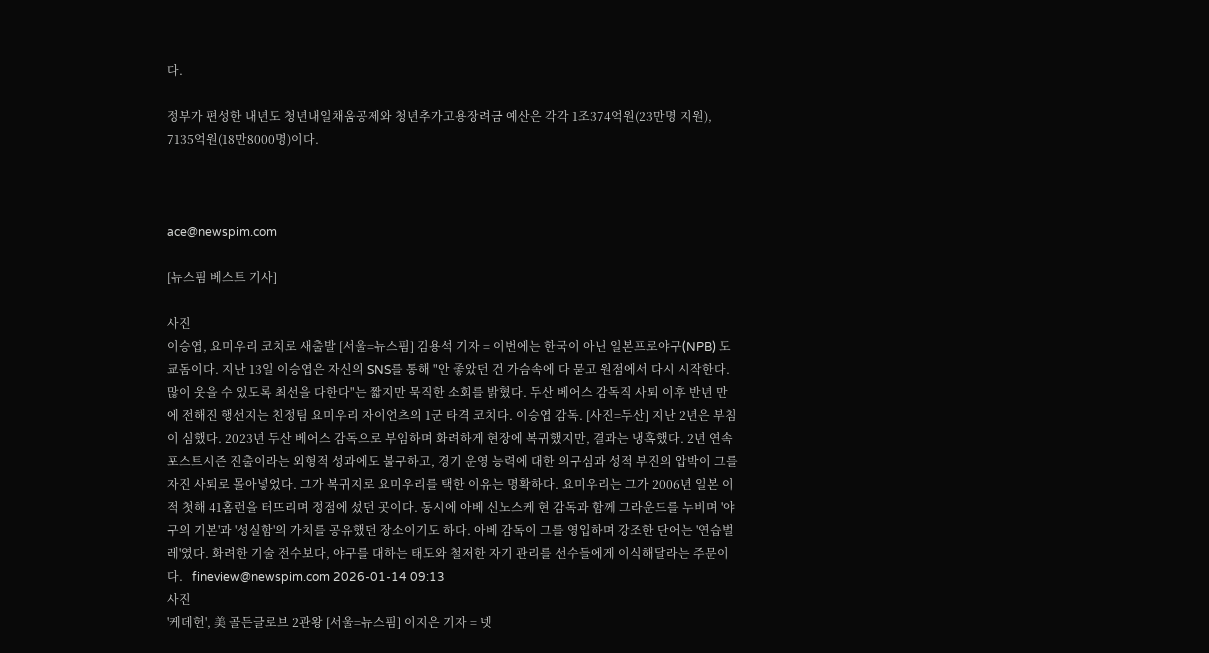다.

정부가 편성한 내년도 청년내일채움공제와 청년추가고용장려금 예산은 각각 1조374억원(23만명 지원), 7135억원(18만8000명)이다.



ace@newspim.com

[뉴스핌 베스트 기사]

사진
이승엽, 요미우리 코치로 새출발 [서울=뉴스핌] 김용석 기자 = 이번에는 한국이 아닌 일본프로야구(NPB) 도쿄돔이다. 지난 13일 이승엽은 자신의 SNS를 통해 "안 좋았던 건 가슴속에 다 묻고 원점에서 다시 시작한다. 많이 웃을 수 있도록 최선을 다한다"는 짧지만 묵직한 소회를 밝혔다. 두산 베어스 감독직 사퇴 이후 반년 만에 전해진 행선지는 친정팀 요미우리 자이언츠의 1군 타격 코치다. 이승엽 감독. [사진=두산] 지난 2년은 부침이 심했다. 2023년 두산 베어스 감독으로 부임하며 화려하게 현장에 복귀했지만, 결과는 냉혹했다. 2년 연속 포스트시즌 진출이라는 외형적 성과에도 불구하고, 경기 운영 능력에 대한 의구심과 성적 부진의 압박이 그를 자진 사퇴로 몰아넣었다. 그가 복귀지로 요미우리를 택한 이유는 명확하다. 요미우리는 그가 2006년 일본 이적 첫해 41홈런을 터뜨리며 정점에 섰던 곳이다. 동시에 아베 신노스케 현 감독과 함께 그라운드를 누비며 '야구의 기본'과 '성실함'의 가치를 공유했던 장소이기도 하다. 아베 감독이 그를 영입하며 강조한 단어는 '연습벌레'였다. 화려한 기술 전수보다, 야구를 대하는 태도와 철저한 자기 관리를 선수들에게 이식해달라는 주문이다.   fineview@newspim.com 2026-01-14 09:13
사진
'케데헌', 美 골든글로브 2관왕 [서울=뉴스핌] 이지은 기자 = 넷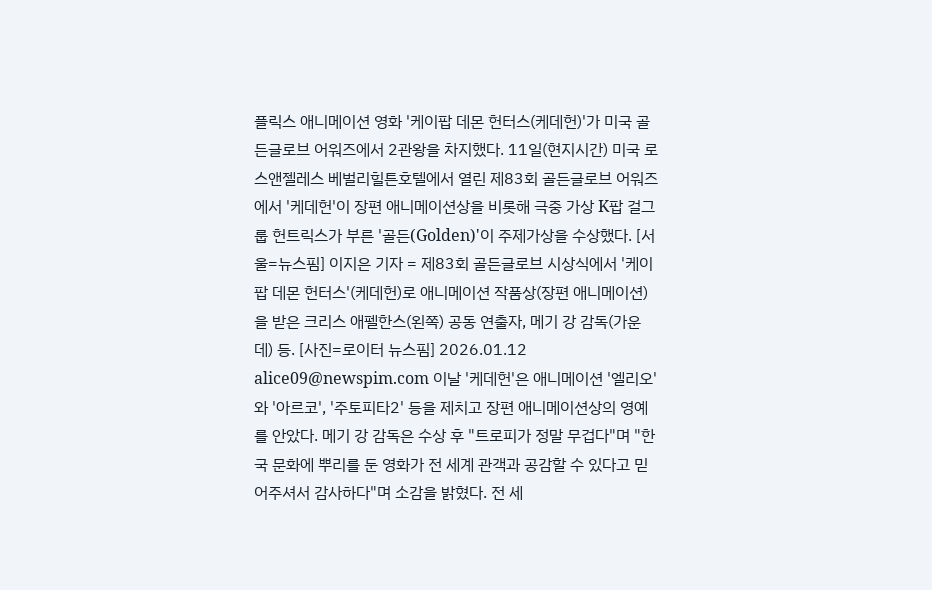플릭스 애니메이션 영화 '케이팝 데몬 헌터스(케데헌)'가 미국 골든글로브 어워즈에서 2관왕을 차지했다. 11일(현지시간) 미국 로스앤젤레스 베벌리힐튼호텔에서 열린 제83회 골든글로브 어워즈에서 '케데헌'이 장편 애니메이션상을 비롯해 극중 가상 K팝 걸그룹 헌트릭스가 부른 '골든(Golden)'이 주제가상을 수상했다. [서울=뉴스핌] 이지은 기자 = 제83회 골든글로브 시상식에서 '케이팝 데몬 헌터스'(케데헌)로 애니메이션 작품상(장편 애니메이션)을 받은 크리스 애펠한스(왼쪽) 공동 연출자, 메기 강 감독(가운데) 등. [사진=로이터 뉴스핌] 2026.01.12 alice09@newspim.com 이날 '케데헌'은 애니메이션 '엘리오'와 '아르코', '주토피타2' 등을 제치고 장편 애니메이션상의 영예를 안았다. 메기 강 감독은 수상 후 "트로피가 정말 무겁다"며 "한국 문화에 뿌리를 둔 영화가 전 세계 관객과 공감할 수 있다고 믿어주셔서 감사하다"며 소감을 밝혔다. 전 세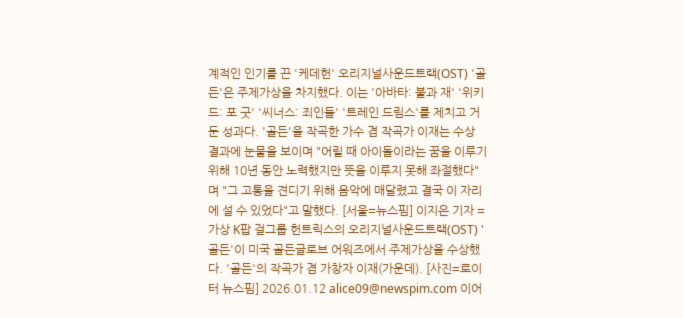계적인 인기를 끈 '케데헌' 오리지널사운드트랙(OST) '골든'은 주제가상을 차지했다. 이는 '아바타: 불과 재' '위키드: 포 굿' '씨너스: 죄인들' '트레인 드림스'를 제치고 거둔 성과다. '골든'을 작곡한 가수 겸 작곡가 이재는 수상 결과에 눈물을 보이며 "어릴 때 아이돌이라는 꿈을 이루기 위해 10년 동안 노력했지만 뜻을 이루지 못해 좌절했다"며 "그 고통을 견디기 위해 음악에 매달렸고 결국 이 자리에 설 수 있었다"고 말했다. [서울=뉴스핌] 이지은 기자 = 가상 K팝 걸그룹 헌트릭스의 오리지널사운드트랙(OST) '골든'이 미국 골든글로브 어워즈에서 주제가상을 수상했다. '골든'의 작곡가 겸 가창자 이재(가운데). [사진=로이터 뉴스핌] 2026.01.12 alice09@newspim.com 이어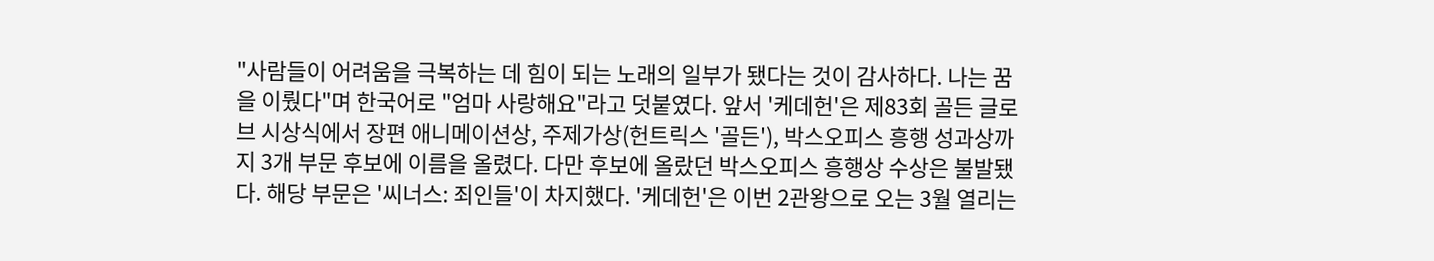"사람들이 어려움을 극복하는 데 힘이 되는 노래의 일부가 됐다는 것이 감사하다. 나는 꿈을 이뤘다"며 한국어로 "엄마 사랑해요"라고 덧붙였다. 앞서 '케데헌'은 제83회 골든 글로브 시상식에서 장편 애니메이션상, 주제가상(헌트릭스 '골든'), 박스오피스 흥행 성과상까지 3개 부문 후보에 이름을 올렸다. 다만 후보에 올랐던 박스오피스 흥행상 수상은 불발됐다. 해당 부문은 '씨너스: 죄인들'이 차지했다. '케데헌'은 이번 2관왕으로 오는 3월 열리는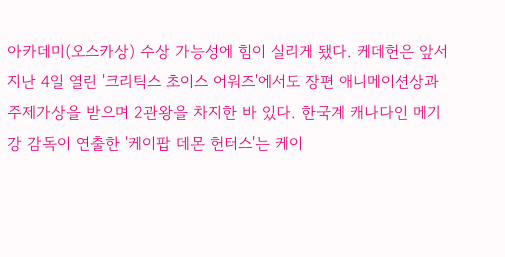아카데미(오스카상) 수상 가능성에 힘이 실리게 됐다. 케데헌은 앞서 지난 4일 열린 '크리틱스 초이스 어워즈'에서도 장편 애니메이션상과 주제가상을 받으며 2관왕을 차지한 바 있다. 한국계 캐나다인 메기 강 감독이 연출한 '케이팝 데몬 헌터스'는 케이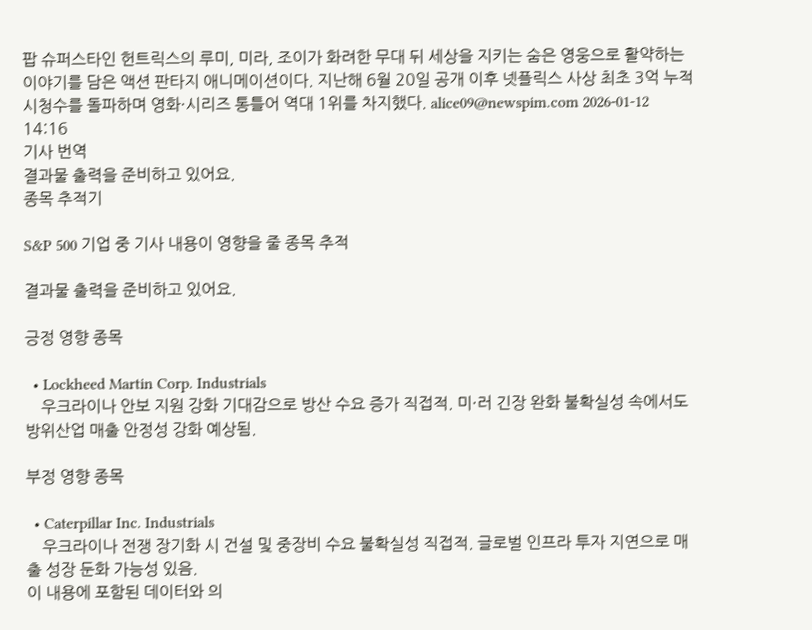팝 슈퍼스타인 헌트릭스의 루미, 미라, 조이가 화려한 무대 뒤 세상을 지키는 숨은 영웅으로 활약하는 이야기를 담은 액션 판타지 애니메이션이다. 지난해 6월 20일 공개 이후 넷플릭스 사상 최초 3억 누적 시청수를 돌파하며 영화·시리즈 통틀어 역대 1위를 차지했다. alice09@newspim.com 2026-01-12 14:16
기사 번역
결과물 출력을 준비하고 있어요.
종목 추적기

S&P 500 기업 중 기사 내용이 영향을 줄 종목 추적

결과물 출력을 준비하고 있어요.

긍정 영향 종목

  • Lockheed Martin Corp. Industrials
    우크라이나 안보 지원 강화 기대감으로 방산 수요 증가 직접적. 미·러 긴장 완화 불확실성 속에서도 방위산업 매출 안정성 강화 예상됨.

부정 영향 종목

  • Caterpillar Inc. Industrials
    우크라이나 전쟁 장기화 시 건설 및 중장비 수요 불확실성 직접적. 글로벌 인프라 투자 지연으로 매출 성장 둔화 가능성 있음.
이 내용에 포함된 데이터와 의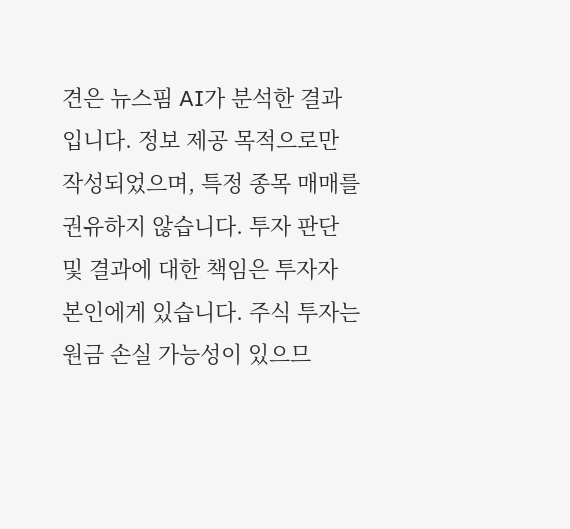견은 뉴스핌 AI가 분석한 결과입니다. 정보 제공 목적으로만 작성되었으며, 특정 종목 매매를 권유하지 않습니다. 투자 판단 및 결과에 대한 책임은 투자자 본인에게 있습니다. 주식 투자는 원금 손실 가능성이 있으므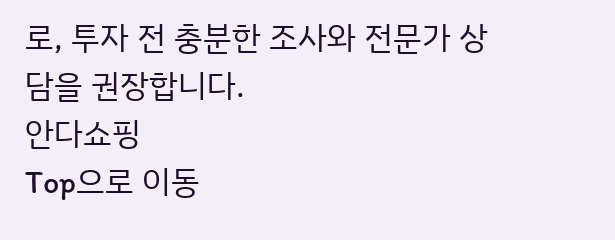로, 투자 전 충분한 조사와 전문가 상담을 권장합니다.
안다쇼핑
Top으로 이동